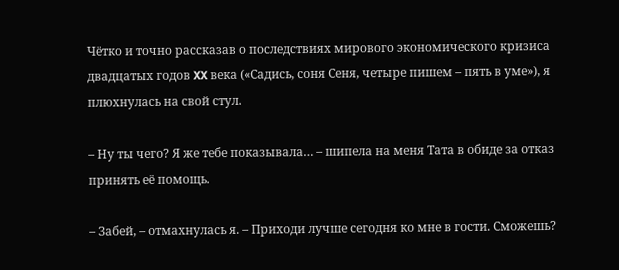Чётко и точно рассказав о последствиях мирового экономического кризиса двадцатых годов XX века («Садись, соня Сеня, четыре пишем – пять в уме»), я плюхнулась на свой стул.

– Ну ты чего? Я же тебе показывала… – шипела на меня Тата в обиде за отказ принять её помощь.

– Забей, – отмахнулась я. – Приходи лучше сегодня ко мне в гости. Сможешь?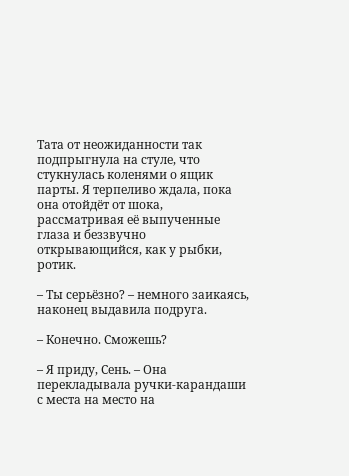Тата от неожиданности так подпрыгнула на стуле, что стукнулась коленями о ящик парты. Я терпеливо ждала, пока она отойдёт от шока, рассматривая её выпученные глаза и беззвучно открывающийся, как у рыбки, ротик.

– Ты серьёзно? – немного заикаясь, наконец выдавила подруга.

– Конечно. Сможешь?

– Я приду, Сень. – Она перекладывала ручки-карандаши с места на место на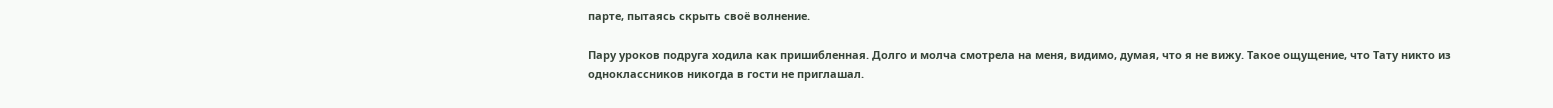парте, пытаясь скрыть своё волнение.

Пару уроков подруга ходила как пришибленная. Долго и молча смотрела на меня, видимо, думая, что я не вижу. Такое ощущение, что Тату никто из одноклассников никогда в гости не приглашал.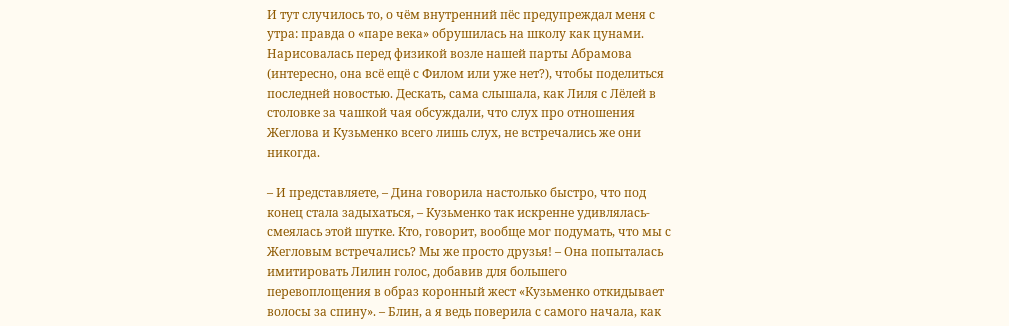И тут случилось то, о чём внутренний пёс предупреждал меня с утра: правда о «паре века» обрушилась на школу как цунами. Нарисовалась перед физикой возле нашей парты Абрамова (интересно, она всё ещё с Филом или уже нет?), чтобы поделиться последней новостью. Дескать, сама слышала, как Лиля с Лёлей в столовке за чашкой чая обсуждали, что слух про отношения Жеглова и Кузьменко всего лишь слух, не встречались же они никогда.

– И представляете, – Дина говорила настолько быстро, что под конец стала задыхаться, – Кузьменко так искренне удивлялась-смеялась этой шутке. Кто, говорит, вообще мог подумать, что мы с Жегловым встречались? Мы же просто друзья! – Она попыталась имитировать Лилин голос, добавив для большего перевоплощения в образ коронный жест «Кузьменко откидывает волосы за спину». – Блин, а я ведь поверила с самого начала, как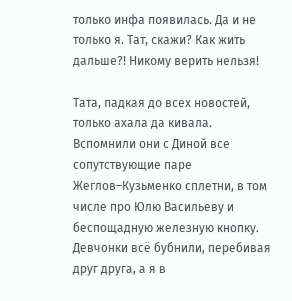только инфа появилась. Да и не только я. Тат, скажи? Как жить дальше?! Никому верить нельзя!

Тата, падкая до всех новостей, только ахала да кивала. Вспомнили они с Диной все сопутствующие паре Жеглов–Кузьменко сплетни, в том числе про Юлю Васильеву и беспощадную железную кнопку. Девчонки всё бубнили, перебивая друг друга, а я в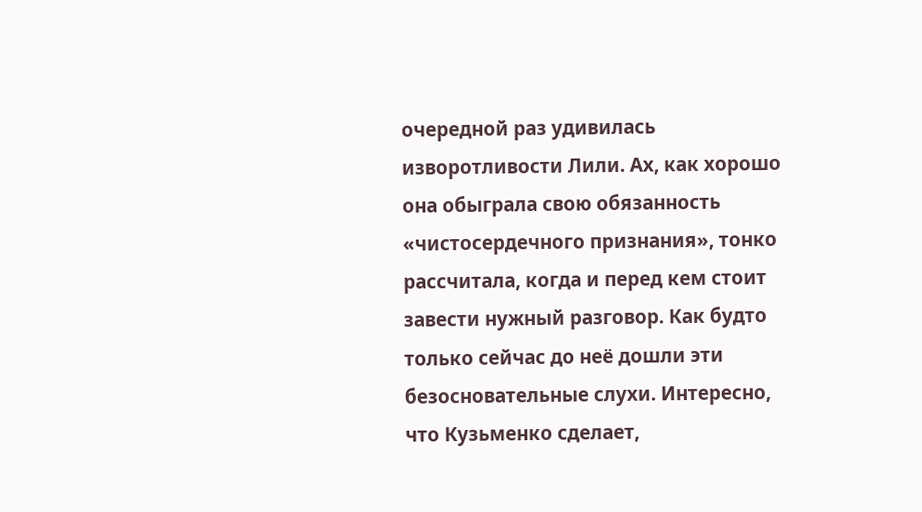очередной раз удивилась изворотливости Лили. Ах, как хорошо она обыграла свою обязанность «чистосердечного признания», тонко рассчитала, когда и перед кем стоит завести нужный разговор. Как будто только сейчас до неё дошли эти безосновательные слухи. Интересно, что Кузьменко сделает,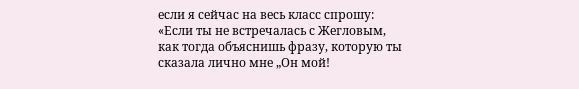если я сейчас на весь класс спрошу: «Если ты не встречалась с Жегловым, как тогда объяснишь фразу, которую ты сказала лично мне „Он мой!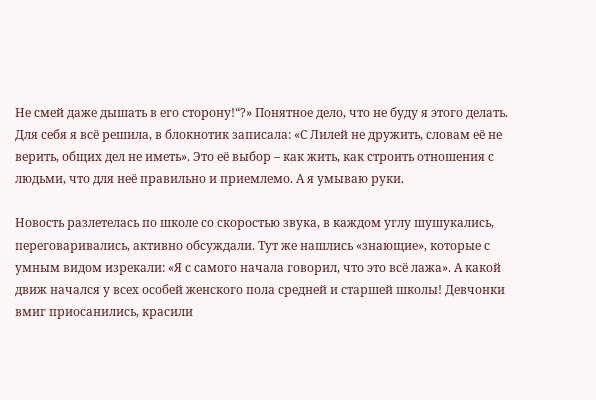Не смей даже дышать в его сторону!“?» Понятное дело, что не буду я этого делать. Для себя я всё решила, в блокнотик записала: «С Лилей не дружить, словам её не верить, общих дел не иметь». Это её выбор – как жить, как строить отношения с людьми, что для неё правильно и приемлемо. А я умываю руки.

Новость разлетелась по школе со скоростью звука, в каждом углу шушукались, переговаривались, активно обсуждали. Тут же нашлись «знающие», которые с умным видом изрекали: «Я с самого начала говорил, что это всё лажа». А какой движ начался у всех особей женского пола средней и старшей школы! Девчонки вмиг приосанились, красили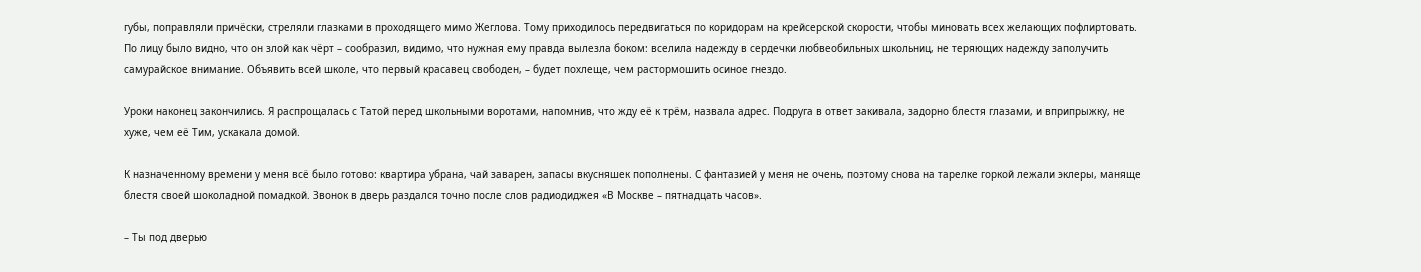губы, поправляли причёски, стреляли глазками в проходящего мимо Жеглова. Тому приходилось передвигаться по коридорам на крейсерской скорости, чтобы миновать всех желающих пофлиртовать. По лицу было видно, что он злой как чёрт – сообразил, видимо, что нужная ему правда вылезла боком: вселила надежду в сердечки любвеобильных школьниц, не теряющих надежду заполучить самурайское внимание. Объявить всей школе, что первый красавец свободен, – будет похлеще, чем растормошить осиное гнездо.

Уроки наконец закончились. Я распрощалась с Татой перед школьными воротами, напомнив, что жду её к трём, назвала адрес. Подруга в ответ закивала, задорно блестя глазами, и вприпрыжку, не хуже, чем её Тим, ускакала домой.

К назначенному времени у меня всё было готово: квартира убрана, чай заварен, запасы вкусняшек пополнены. С фантазией у меня не очень, поэтому снова на тарелке горкой лежали эклеры, маняще блестя своей шоколадной помадкой. Звонок в дверь раздался точно после слов радиодиджея «В Москве – пятнадцать часов».

– Ты под дверью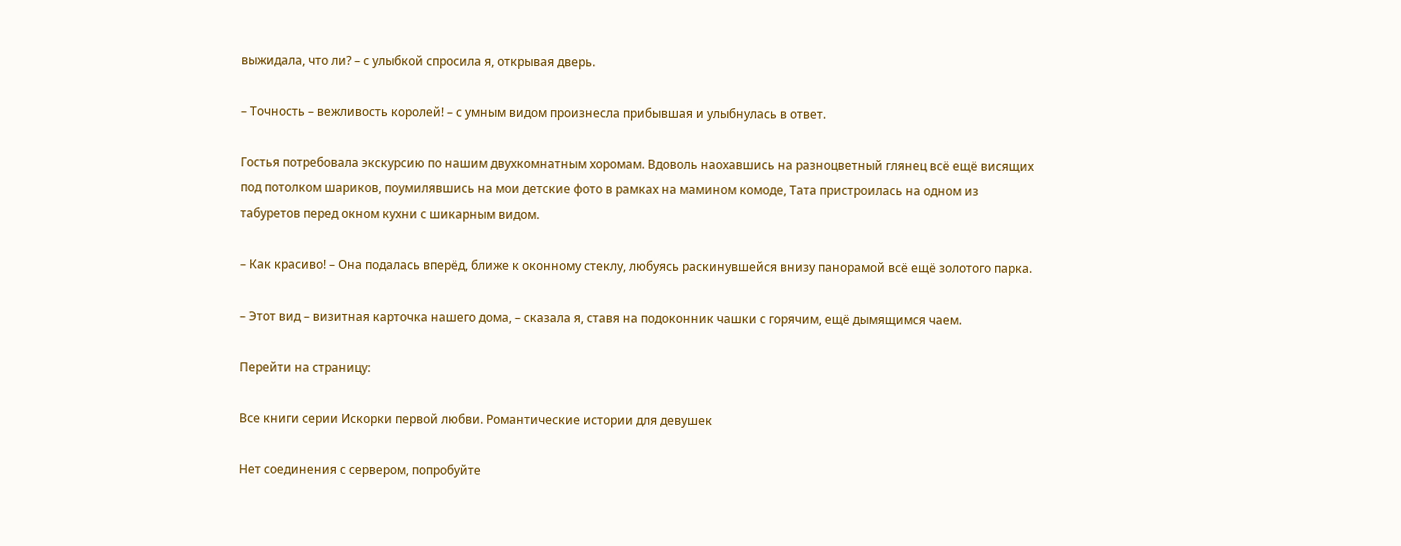выжидала, что ли? – с улыбкой спросила я, открывая дверь.

– Точность – вежливость королей! – с умным видом произнесла прибывшая и улыбнулась в ответ.

Гостья потребовала экскурсию по нашим двухкомнатным хоромам. Вдоволь наохавшись на разноцветный глянец всё ещё висящих под потолком шариков, поумилявшись на мои детские фото в рамках на мамином комоде, Тата пристроилась на одном из табуретов перед окном кухни с шикарным видом.

– Как красиво! – Она подалась вперёд, ближе к оконному стеклу, любуясь раскинувшейся внизу панорамой всё ещё золотого парка.

– Этот вид – визитная карточка нашего дома, – сказала я, ставя на подоконник чашки с горячим, ещё дымящимся чаем.

Перейти на страницу:

Все книги серии Искорки первой любви. Романтические истории для девушек

Нет соединения с сервером, попробуйте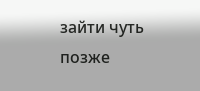зайти чуть позже